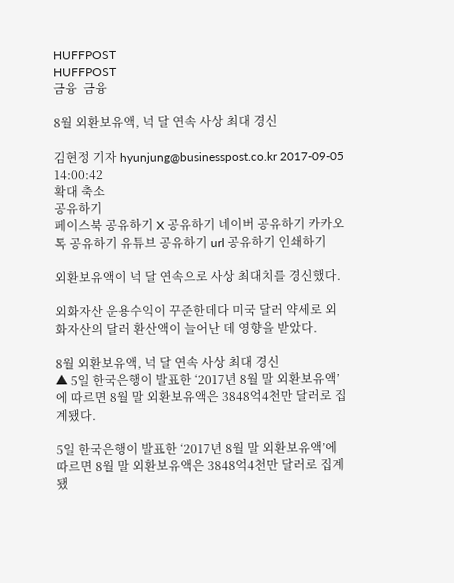HUFFPOST
HUFFPOST
금융  금융

8월 외환보유액, 넉 달 연속 사상 최대 경신

김현정 기자 hyunjung@businesspost.co.kr 2017-09-05 14:00:42
확대 축소
공유하기
페이스북 공유하기 X 공유하기 네이버 공유하기 카카오톡 공유하기 유튜브 공유하기 url 공유하기 인쇄하기

외환보유액이 넉 달 연속으로 사상 최대치를 경신했다.

외화자산 운용수익이 꾸준한데다 미국 달러 약세로 외화자산의 달러 환산액이 늘어난 데 영향을 받았다.

8월 외환보유액, 넉 달 연속 사상 최대 경신
▲ 5일 한국은행이 발표한 ‘2017년 8월 말 외환보유액’에 따르면 8월 말 외환보유액은 3848억4천만 달러로 집계됐다.

5일 한국은행이 발표한 ‘2017년 8월 말 외환보유액’에 따르면 8월 말 외환보유액은 3848억4천만 달러로 집계됐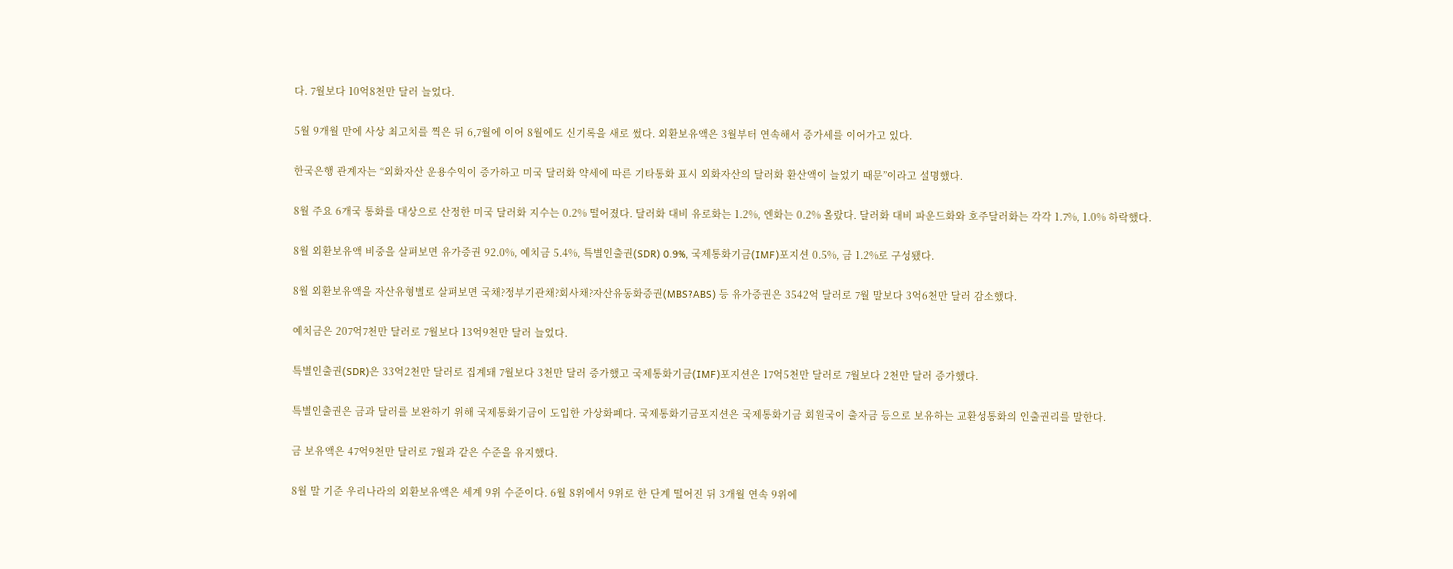다. 7월보다 10억8천만 달러 늘었다.

5월 9개월 만에 사상 최고치를 찍은 뒤 6,7월에 이어 8월에도 신기록을 새로 썼다. 외환보유액은 3월부터 연속해서 증가세를 이어가고 있다.

한국은행 관계자는 “외화자산 운용수익이 증가하고 미국 달러화 약세에 따른 기타통화 표시 외화자산의 달러화 환산액이 늘었기 때문”이라고 설명했다.

8월 주요 6개국 통화를 대상으로 산정한 미국 달러화 지수는 0.2% 떨어졌다. 달러화 대비 유로화는 1.2%, 엔화는 0.2% 올랐다. 달러화 대비 파운드화와 호주달러화는 각각 1.7%, 1.0% 하락했다.

8월 외환보유액 비중을 살펴보면 유가증권 92.0%, 예치금 5.4%, 특별인출권(SDR) 0.9%, 국제통화기금(IMF)포지션 0.5%, 금 1.2%로 구성됐다.

8월 외환보유액을 자산유형별로 살펴보면 국채?정부기관채?회사채?자산유동화증권(MBS?ABS) 등 유가증권은 3542억 달러로 7월 말보다 3억6천만 달러 감소했다.

예치금은 207억7천만 달러로 7월보다 13억9천만 달러 늘었다.

특별인출권(SDR)은 33억2천만 달러로 집계돼 7월보다 3천만 달러 증가했고 국제통화기금(IMF)포지션은 17억5천만 달러로 7월보다 2천만 달러 증가했다.

특별인출권은 금과 달러를 보완하기 위해 국제통화기금이 도입한 가상화폐다. 국제통화기금포지션은 국제통화기금 회원국이 출자금 등으로 보유하는 교환성통화의 인출권리를 말한다.

금 보유액은 47억9천만 달러로 7월과 같은 수준을 유지했다.

8월 말 기준 우리나라의 외환보유액은 세계 9위 수준이다. 6월 8위에서 9위로 한 단계 떨어진 뒤 3개월 연속 9위에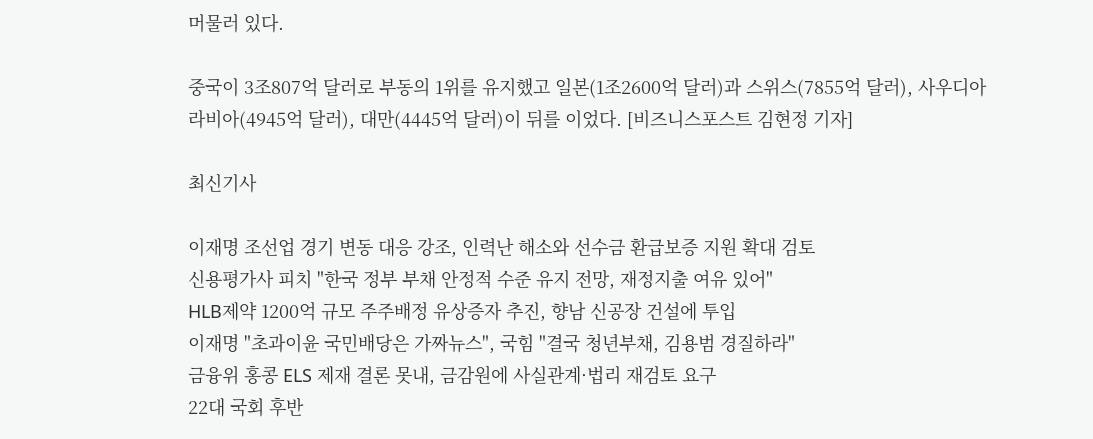머물러 있다.

중국이 3조807억 달러로 부동의 1위를 유지했고 일본(1조2600억 달러)과 스위스(7855억 달러), 사우디아라비아(4945억 달러), 대만(4445억 달러)이 뒤를 이었다. [비즈니스포스트 김현정 기자]

최신기사

이재명 조선업 경기 변동 대응 강조, 인력난 해소와 선수금 환급보증 지원 확대 검토
신용평가사 피치 "한국 정부 부채 안정적 수준 유지 전망, 재정지출 여유 있어"
HLB제약 1200억 규모 주주배정 유상증자 추진, 향남 신공장 건설에 투입
이재명 "초과이윤 국민배당은 가짜뉴스", 국힘 "결국 청년부채, 김용범 경질하라"
금융위 홍콩 ELS 제재 결론 못내, 금감원에 사실관계·법리 재검토 요구
22대 국회 후반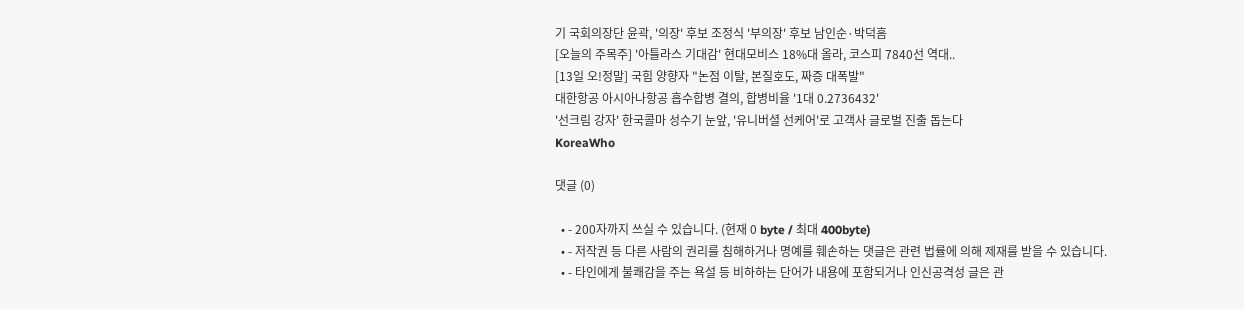기 국회의장단 윤곽, '의장' 후보 조정식 '부의장' 후보 남인순·박덕흠
[오늘의 주목주] '아틀라스 기대감' 현대모비스 18%대 올라, 코스피 7840선 역대..
[13일 오!정말] 국힘 양향자 "논점 이탈, 본질호도, 짜증 대폭발"
대한항공 아시아나항공 흡수합병 결의, 합병비율 '1대 0.2736432'
'선크림 강자' 한국콜마 성수기 눈앞, '유니버셜 선케어'로 고객사 글로벌 진출 돕는다
KoreaWho

댓글 (0)

  • - 200자까지 쓰실 수 있습니다. (현재 0 byte / 최대 400byte)
  • - 저작권 등 다른 사람의 권리를 침해하거나 명예를 훼손하는 댓글은 관련 법률에 의해 제재를 받을 수 있습니다.
  • - 타인에게 불쾌감을 주는 욕설 등 비하하는 단어가 내용에 포함되거나 인신공격성 글은 관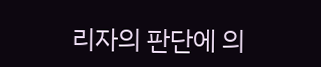리자의 판단에 의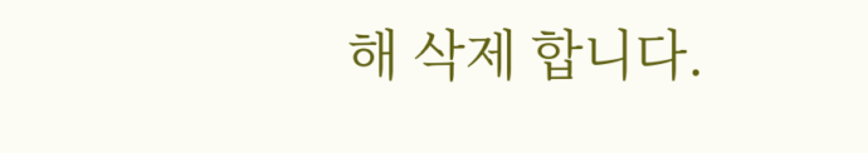해 삭제 합니다.